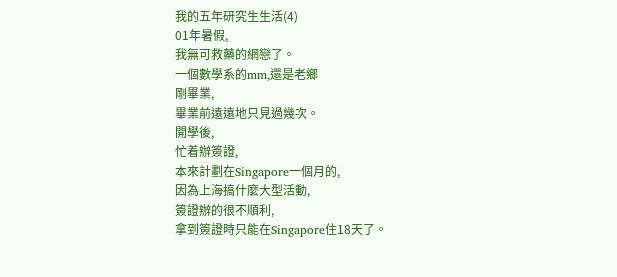我的五年研究生生活(4)
01年暑假,
我無可救藥的網戀了。
一個數學系的mm,還是老鄉
剛畢業,
畢業前遠遠地只見過幾次。
開學後,
忙着辦簽證,
本來計劃在Singapore一個月的,
因為上海搞什麼大型活動,
簽證辦的很不順利,
拿到簽證時只能在Singapore住18天了。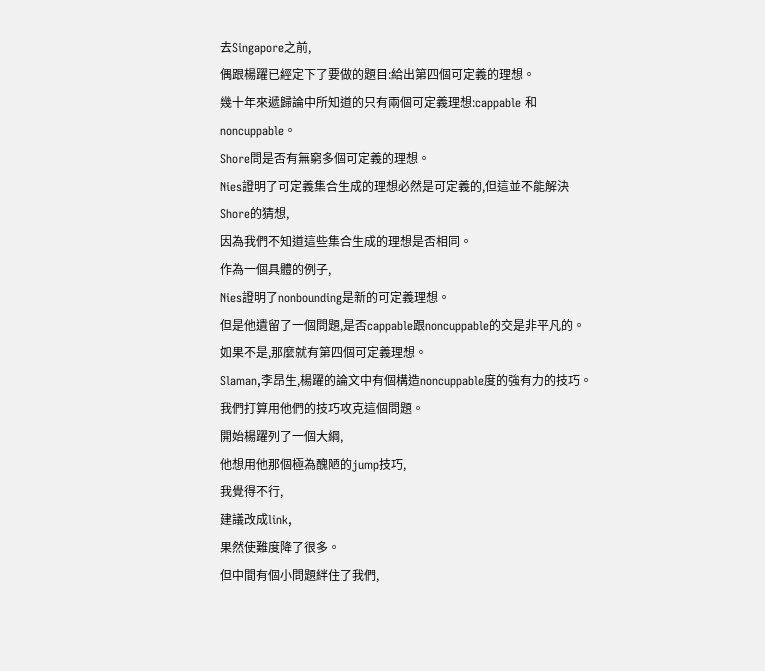去Singapore之前,
偶跟楊躍已經定下了要做的題目:給出第四個可定義的理想。
幾十年來遞歸論中所知道的只有兩個可定義理想:cappable 和 noncuppable。
Shore問是否有無窮多個可定義的理想。
Nies證明了可定義集合生成的理想必然是可定義的,但這並不能解決Shore的猜想,
因為我們不知道這些集合生成的理想是否相同。
作為一個具體的例子,
Nies證明了nonbounding是新的可定義理想。
但是他遺留了一個問題,是否cappable跟noncuppable的交是非平凡的。
如果不是,那麼就有第四個可定義理想。
Slaman,李昂生,楊躍的論文中有個構造noncuppable度的強有力的技巧。
我們打算用他們的技巧攻克這個問題。
開始楊躍列了一個大綱,
他想用他那個極為醜陋的jump技巧,
我覺得不行,
建議改成link,
果然使難度降了很多。
但中間有個小問題絆住了我們,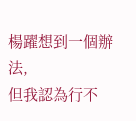楊躍想到一個辦法,
但我認為行不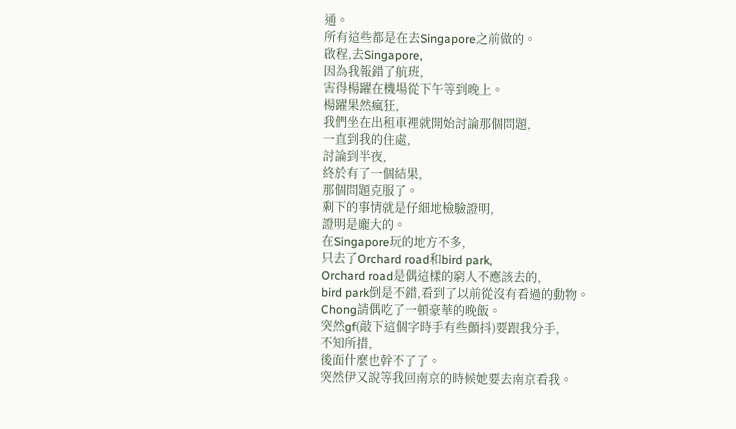通。
所有這些都是在去Singapore之前做的。
啟程,去Singapore,
因為我報錯了航班,
害得楊躍在機場從下午等到晚上。
楊躍果然瘋狂,
我們坐在出租車裡就開始討論那個問題,
一直到我的住處,
討論到半夜,
終於有了一個結果,
那個問題克服了。
剩下的事情就是仔細地檢驗證明,
證明是龐大的。
在Singapore玩的地方不多,
只去了Orchard road和bird park,
Orchard road是偶這樣的窮人不應該去的,
bird park倒是不錯,看到了以前從沒有看過的動物。
Chong請偶吃了一頓豪華的晚飯。
突然gf(敲下這個字時手有些顫抖)要跟我分手,
不知所措,
後面什麼也幹不了了。
突然伊又說等我回南京的時候她要去南京看我。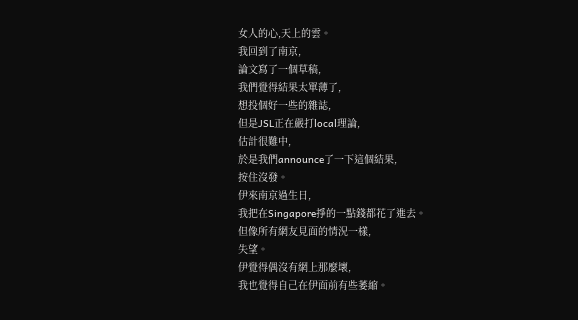女人的心,天上的雲。
我回到了南京,
論文寫了一個草稿,
我們覺得結果太單薄了,
想投個好一些的雜誌,
但是JSL正在嚴打local理論,
估計很難中,
於是我們announce了一下這個結果,
按住沒發。
伊來南京過生日,
我把在Singapore掙的一點錢都花了進去。
但像所有網友見面的情況一樣,
失望。
伊覺得偶沒有網上那麼壞,
我也覺得自己在伊面前有些萎縮。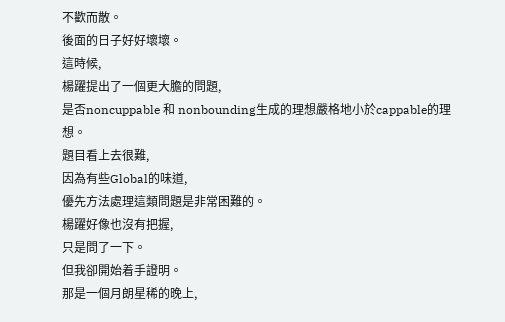不歡而散。
後面的日子好好壞壞。
這時候,
楊躍提出了一個更大膽的問題,
是否noncuppable 和 nonbounding生成的理想嚴格地小於cappable的理想。
題目看上去很難,
因為有些Global的味道,
優先方法處理這類問題是非常困難的。
楊躍好像也沒有把握,
只是問了一下。
但我卻開始着手證明。
那是一個月朗星稀的晚上,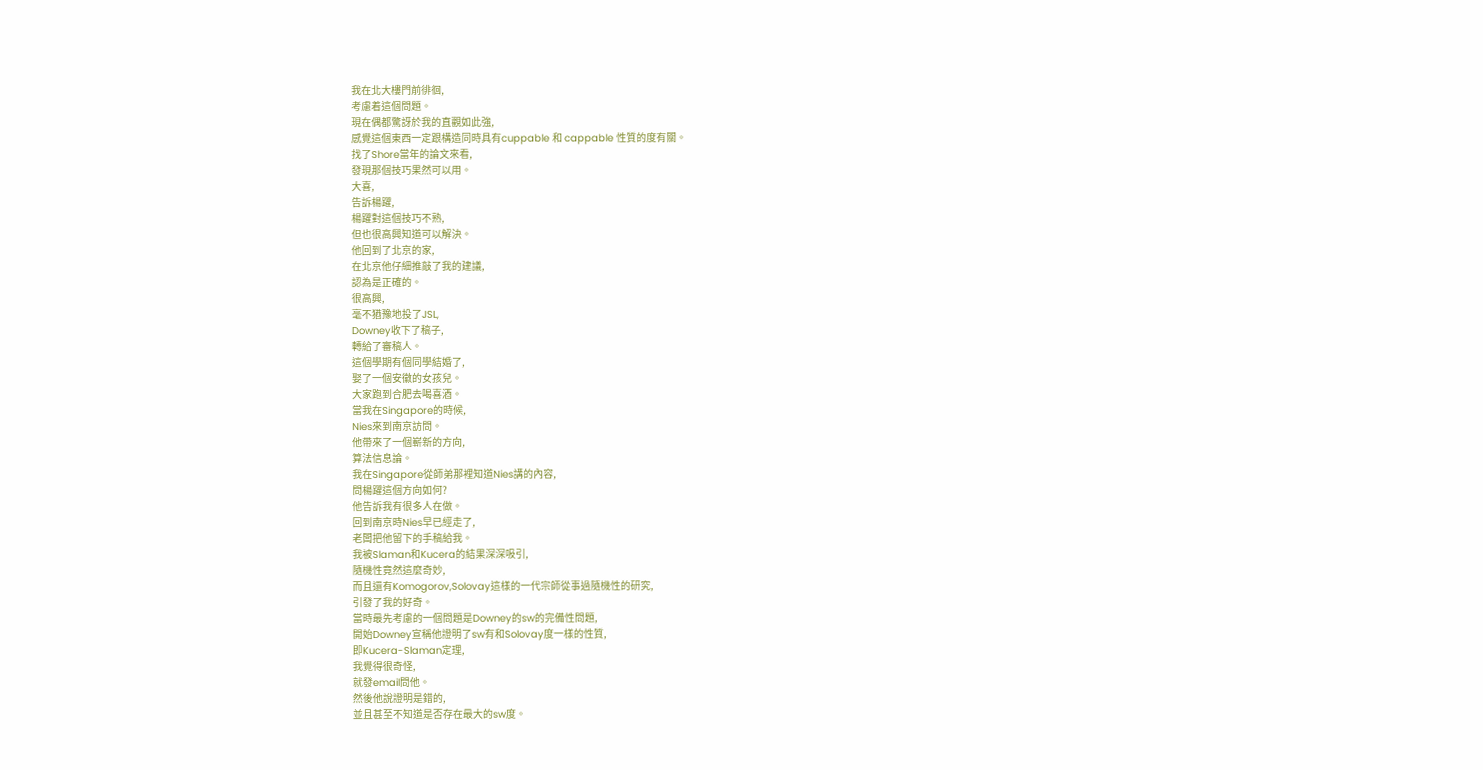我在北大樓門前徘徊,
考慮着這個問題。
現在偶都驚訝於我的直觀如此強,
感覺這個東西一定跟構造同時具有cuppable 和 cappable 性質的度有關。
找了Shore當年的論文來看,
發現那個技巧果然可以用。
大喜,
告訴楊躍,
楊躍對這個技巧不熟,
但也很高興知道可以解決。
他回到了北京的家,
在北京他仔細推敲了我的建議,
認為是正確的。
很高興,
毫不猶豫地投了JSL,
Downey收下了稿子,
轉給了審稿人。
這個學期有個同學結婚了,
娶了一個安徽的女孩兒。
大家跑到合肥去喝喜酒。
當我在Singapore的時候,
Nies來到南京訪問。
他帶來了一個嶄新的方向,
算法信息論。
我在Singapore從師弟那裡知道Nies講的內容,
問楊躍這個方向如何?
他告訴我有很多人在做。
回到南京時Nies早已經走了,
老闆把他留下的手稿給我。
我被Slaman和Kucera的結果深深吸引,
隨機性竟然這麼奇妙,
而且還有Komogorov,Solovay這樣的一代宗師從事過隨機性的研究,
引發了我的好奇。
當時最先考慮的一個問題是Downey的sw的完備性問題,
開始Downey宣稱他證明了sw有和Solovay度一樣的性質,
即Kucera-Slaman定理,
我覺得很奇怪,
就發email問他。
然後他說證明是錯的,
並且甚至不知道是否存在最大的sw度。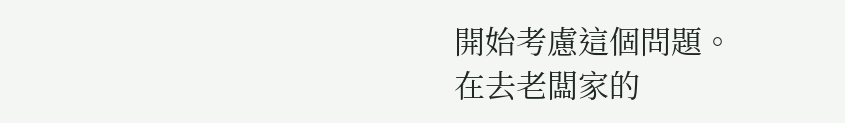開始考慮這個問題。
在去老闆家的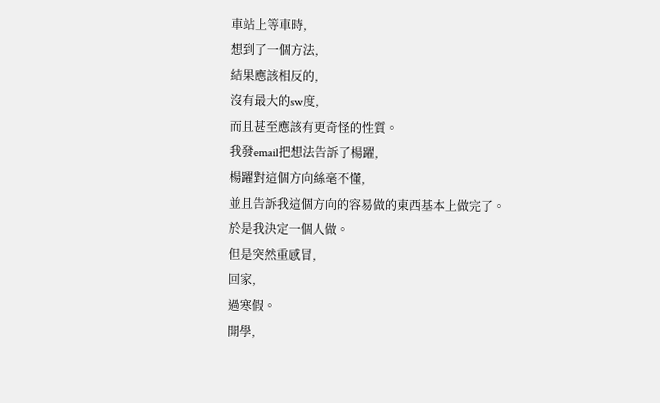車站上等車時,
想到了一個方法,
結果應該相反的,
沒有最大的sw度,
而且甚至應該有更奇怪的性質。
我發email把想法告訴了楊躍,
楊躍對這個方向絲毫不懂,
並且告訴我這個方向的容易做的東西基本上做完了。
於是我決定一個人做。
但是突然重感冒,
回家,
過寒假。
開學,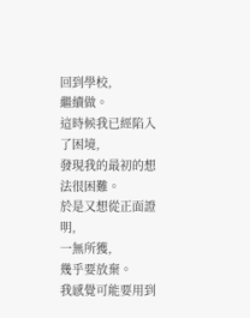回到學校,
繼續做。
這時候我已經陷入了困境,
發現我的最初的想法很困難。
於是又想從正面證明,
一無所獲,
幾乎要放棄。
我感覺可能要用到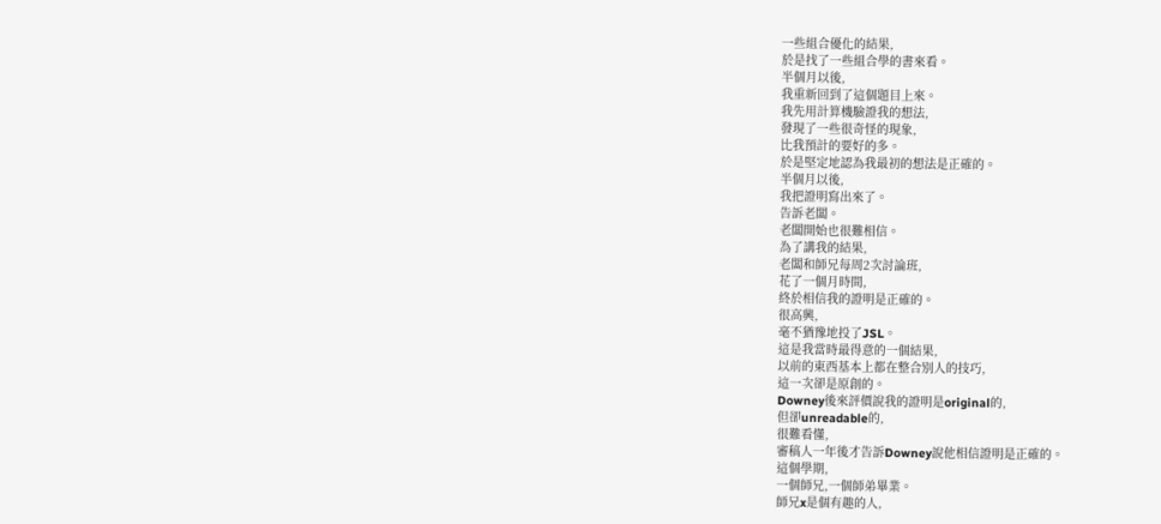一些組合優化的結果,
於是找了一些組合學的書來看。
半個月以後,
我重新回到了這個題目上來。
我先用計算機驗證我的想法,
發現了一些很奇怪的現象,
比我預計的要好的多。
於是堅定地認為我最初的想法是正確的。
半個月以後,
我把證明寫出來了。
告訴老闆。
老闆開始也很難相信。
為了講我的結果,
老闆和師兄每周2次討論班,
花了一個月時間,
終於相信我的證明是正確的。
很高興,
毫不猶豫地投了JSL。
這是我當時最得意的一個結果,
以前的東西基本上都在整合別人的技巧,
這一次卻是原創的。
Downey後來評價說我的證明是original的,
但卻unreadable的,
很難看懂,
審稿人一年後才告訴Downey說他相信證明是正確的。
這個學期,
一個師兄,一個師弟畢業。
師兄x是個有趣的人,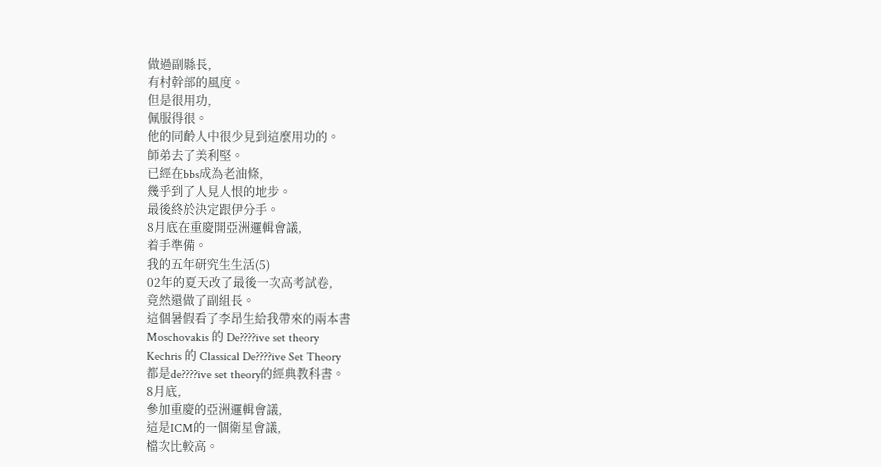做過副縣長,
有村幹部的風度。
但是很用功,
佩服得很。
他的同齡人中很少見到這麼用功的。
師弟去了美利堅。
已經在bbs成為老油條,
幾乎到了人見人恨的地步。
最後終於決定跟伊分手。
8月底在重慶開亞洲邏輯會議,
着手準備。
我的五年研究生生活(5)
02年的夏天改了最後一次高考試卷,
竟然還做了副組長。
這個暑假看了李昂生給我帶來的兩本書
Moschovakis 的 De????ive set theory
Kechris 的 Classical De????ive Set Theory
都是de????ive set theory的經典教科書。
8月底,
參加重慶的亞洲邏輯會議,
這是ICM的一個衛星會議,
檔次比較高。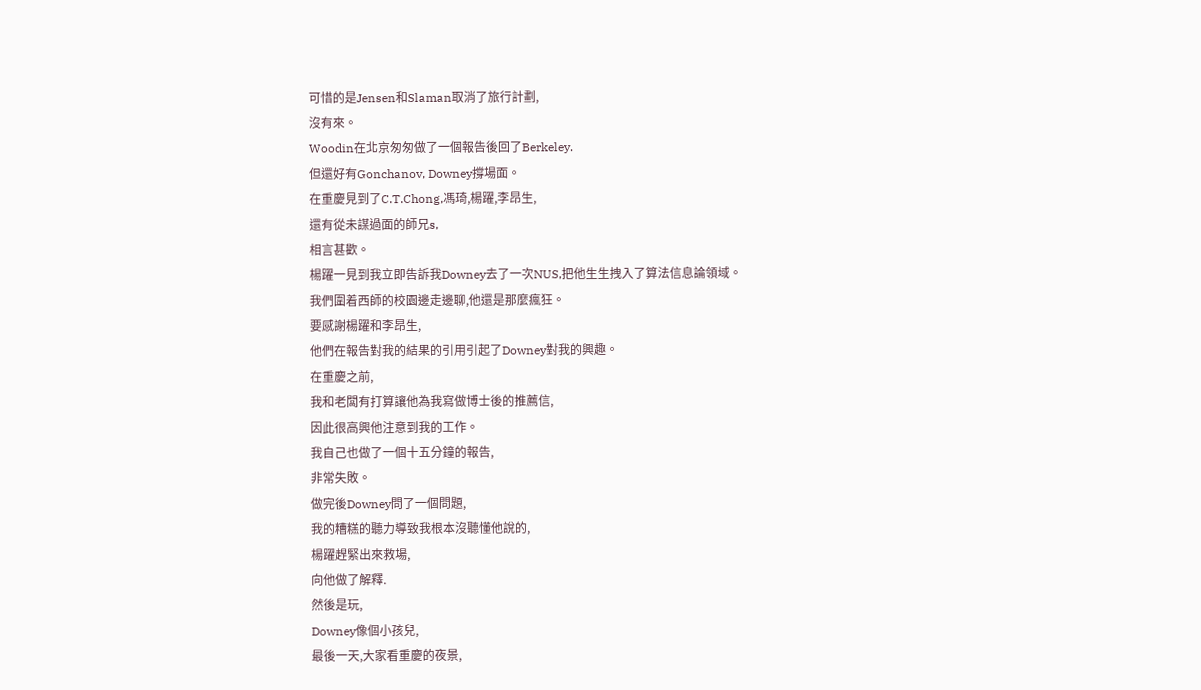可惜的是Jensen和Slaman取消了旅行計劃,
沒有來。
Woodin在北京匆匆做了一個報告後回了Berkeley.
但還好有Gonchanov, Downey撐場面。
在重慶見到了C.T.Chong,馮琦,楊躍,李昂生,
還有從未謀過面的師兄s,
相言甚歡。
楊躍一見到我立即告訴我Downey去了一次NUS,把他生生拽入了算法信息論領域。
我們圍着西師的校園邊走邊聊,他還是那麼瘋狂。
要感謝楊躍和李昂生,
他們在報告對我的結果的引用引起了Downey對我的興趣。
在重慶之前,
我和老闆有打算讓他為我寫做博士後的推薦信,
因此很高興他注意到我的工作。
我自己也做了一個十五分鐘的報告,
非常失敗。
做完後Downey問了一個問題,
我的糟糕的聽力導致我根本沒聽懂他說的,
楊躍趕緊出來救場,
向他做了解釋.
然後是玩,
Downey像個小孩兒,
最後一天,大家看重慶的夜景,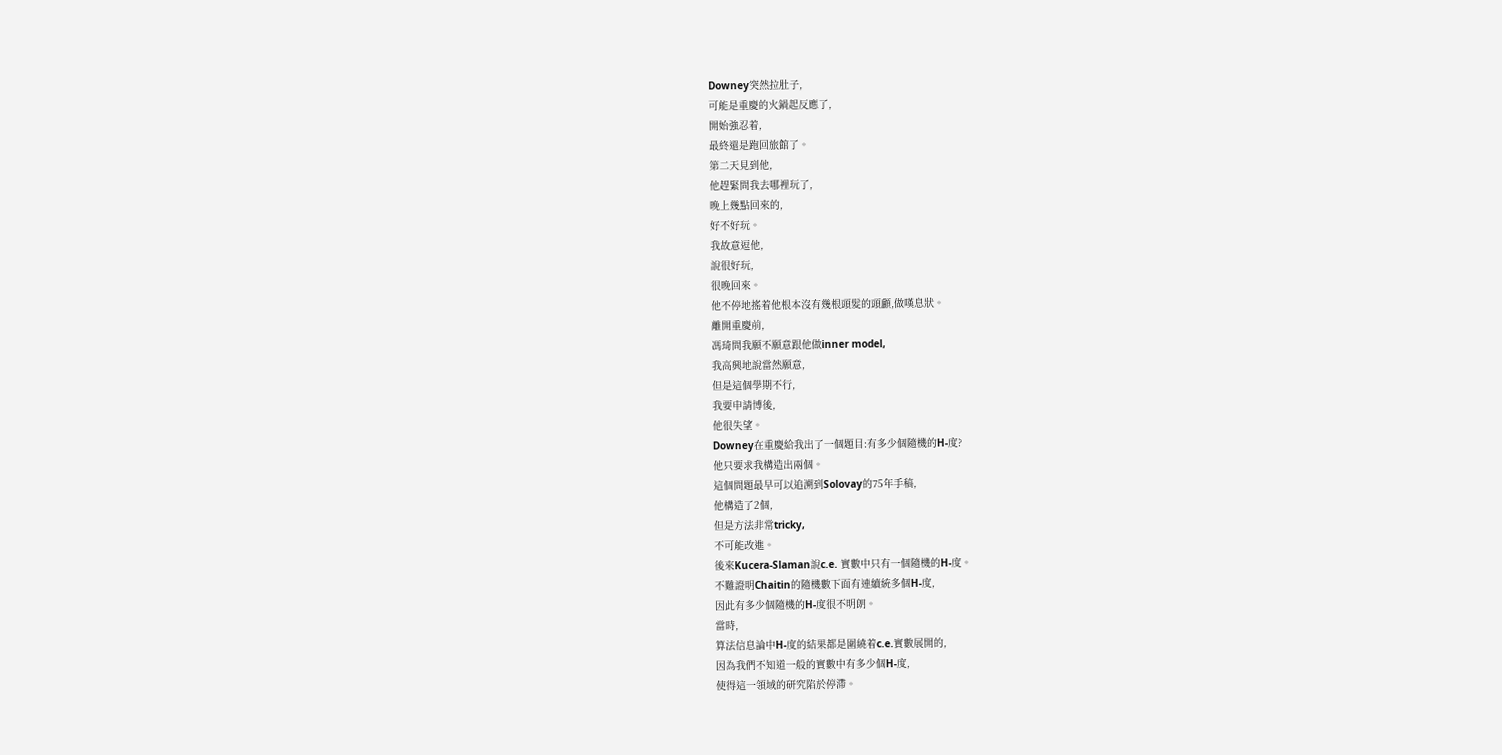Downey突然拉肚子,
可能是重慶的火鍋起反應了,
開始強忍着,
最終還是跑回旅館了。
第二天見到他,
他趕緊問我去哪裡玩了,
晚上幾點回來的,
好不好玩。
我故意逗他,
說很好玩,
很晚回來。
他不停地搖着他根本沒有幾根頭髮的頭顱,做嘆息狀。
離開重慶前,
馮琦問我願不願意跟他做inner model,
我高興地說當然願意,
但是這個學期不行,
我要申請博後,
他很失望。
Downey在重慶給我出了一個題目:有多少個隨機的H-度?
他只要求我構造出兩個。
這個問題最早可以追溯到Solovay的75年手稿,
他構造了2個,
但是方法非常tricky,
不可能改進。
後來Kucera-Slaman說c.e. 實數中只有一個隨機的H-度。
不難證明Chaitin的隨機數下面有連續統多個H-度,
因此有多少個隨機的H-度很不明朗。
當時,
算法信息論中H-度的結果都是圍繞着c.e.實數展開的,
因為我們不知道一般的實數中有多少個H-度,
使得這一領域的研究陷於停滯。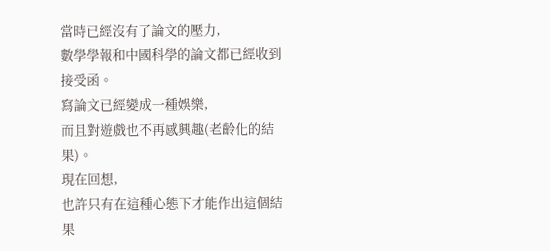當時已經沒有了論文的壓力,
數學學報和中國科學的論文都已經收到接受函。
寫論文已經變成一種娛樂,
而且對遊戲也不再感興趣(老齡化的結果)。
現在回想,
也許只有在這種心態下才能作出這個結果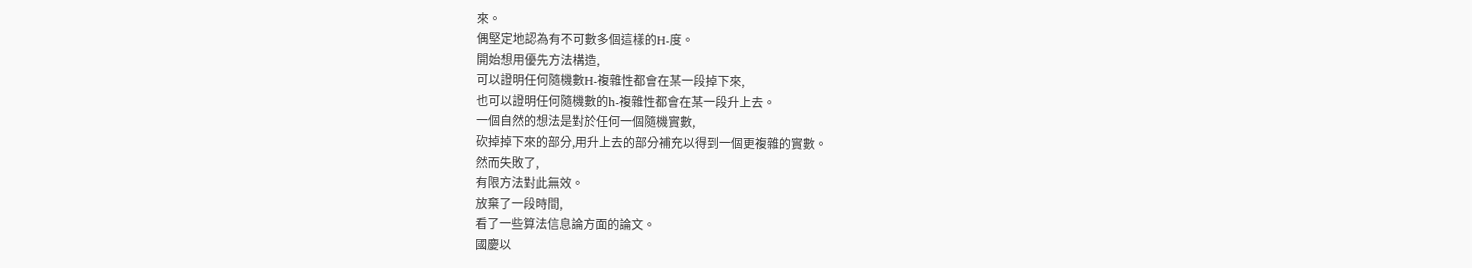來。
偶堅定地認為有不可數多個這樣的H-度。
開始想用優先方法構造,
可以證明任何隨機數H-複雜性都會在某一段掉下來,
也可以證明任何隨機數的h-複雜性都會在某一段升上去。
一個自然的想法是對於任何一個隨機實數,
砍掉掉下來的部分,用升上去的部分補充以得到一個更複雜的實數。
然而失敗了,
有限方法對此無效。
放棄了一段時間,
看了一些算法信息論方面的論文。
國慶以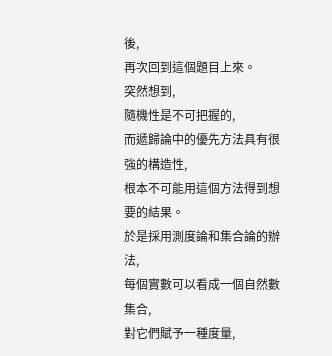後,
再次回到這個題目上來。
突然想到,
隨機性是不可把握的,
而遞歸論中的優先方法具有很強的構造性,
根本不可能用這個方法得到想要的結果。
於是採用測度論和集合論的辦法,
每個實數可以看成一個自然數集合,
對它們賦予一種度量,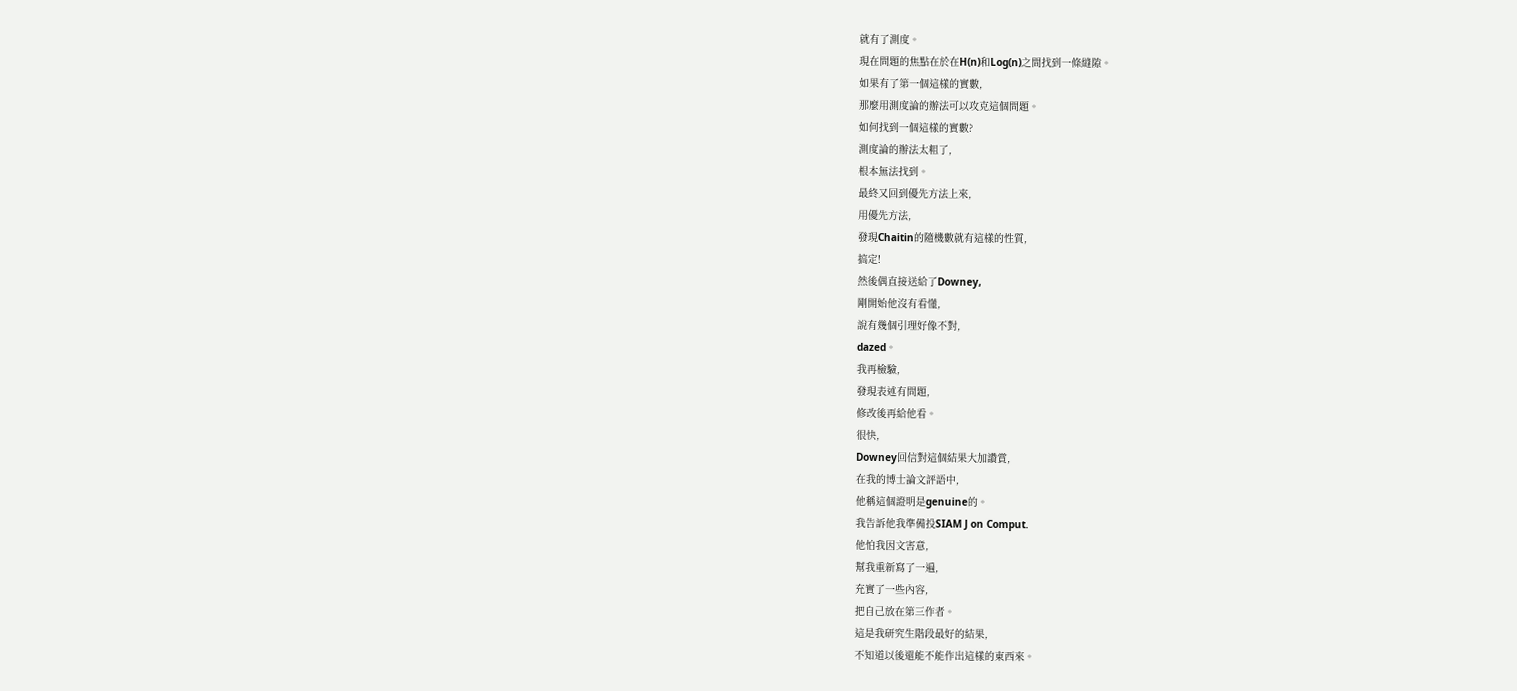就有了測度。
現在問題的焦點在於在H(n)和Log(n)之間找到一條縫隙。
如果有了第一個這樣的實數,
那麼用測度論的辦法可以攻克這個問題。
如何找到一個這樣的實數?
測度論的辦法太粗了,
根本無法找到。
最終又回到優先方法上來,
用優先方法,
發現Chaitin的隨機數就有這樣的性質,
搞定!
然後偶直接送給了Downey,
剛開始他沒有看懂,
說有幾個引理好像不對,
dazed。
我再檢驗,
發現表述有問題,
修改後再給他看。
很快,
Downey回信對這個結果大加讚賞,
在我的博士論文評語中,
他稱這個證明是genuine的。
我告訴他我準備投SIAM J on Comput.
他怕我因文害意,
幫我重新寫了一遍,
充實了一些內容,
把自己放在第三作者。
這是我研究生階段最好的結果,
不知道以後還能不能作出這樣的東西來。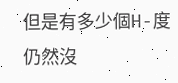但是有多少個H-度仍然沒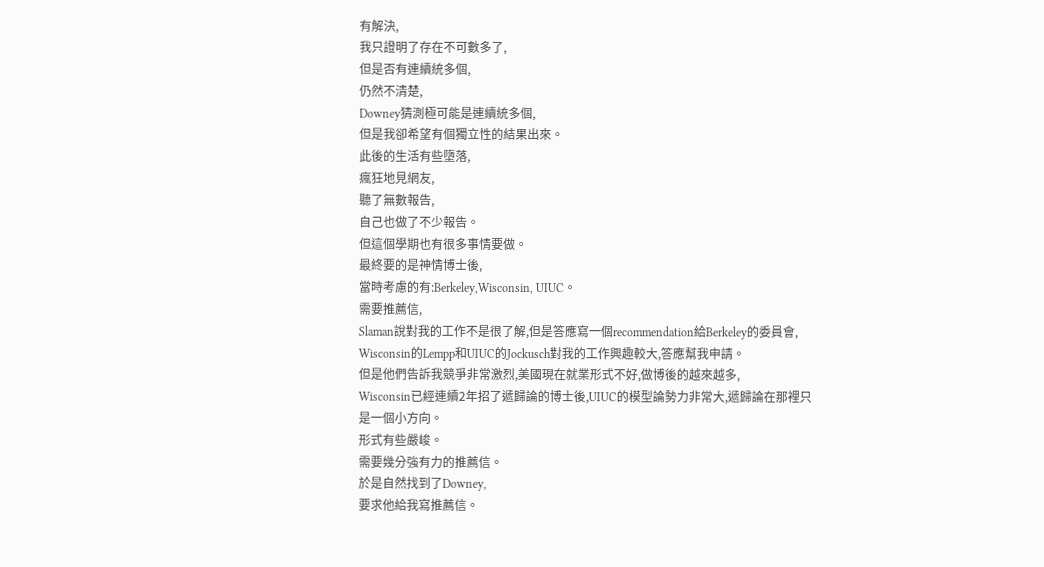有解決,
我只證明了存在不可數多了,
但是否有連續統多個,
仍然不清楚,
Downey猜測極可能是連續統多個,
但是我卻希望有個獨立性的結果出來。
此後的生活有些墮落,
瘋狂地見網友,
聽了無數報告,
自己也做了不少報告。
但這個學期也有很多事情要做。
最終要的是神情博士後,
當時考慮的有:Berkeley,Wisconsin, UIUC。
需要推薦信,
Slaman說對我的工作不是很了解,但是答應寫一個recommendation給Berkeley的委員會,
Wisconsin的Lempp和UIUC的Jockusch對我的工作興趣較大,答應幫我申請。
但是他們告訴我競爭非常激烈,美國現在就業形式不好,做博後的越來越多,
Wisconsin已經連續2年招了遞歸論的博士後,UIUC的模型論勢力非常大,遞歸論在那裡只
是一個小方向。
形式有些嚴峻。
需要幾分強有力的推薦信。
於是自然找到了Downey,
要求他給我寫推薦信。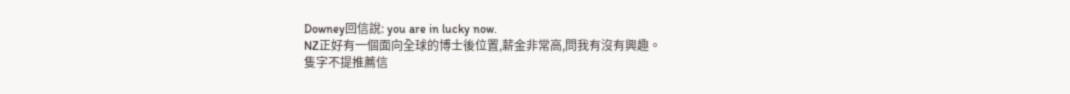Downey回信說: you are in lucky now.
NZ正好有一個面向全球的博士後位置,薪金非常高,問我有沒有興趣。
隻字不提推薦信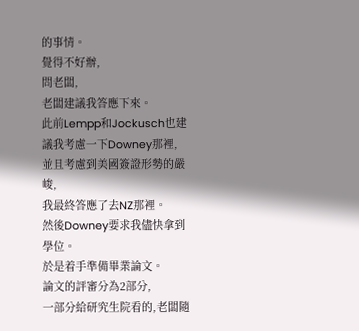的事情。
覺得不好辦,
問老闆,
老闆建議我答應下來。
此前Lempp和Jockusch也建議我考慮一下Downey那裡,
並且考慮到美國簽證形勢的嚴峻,
我最終答應了去NZ那裡。
然後Downey要求我儘快拿到學位。
於是着手準備畢業論文。
論文的評審分為2部分,
一部分給研究生院看的,老闆隨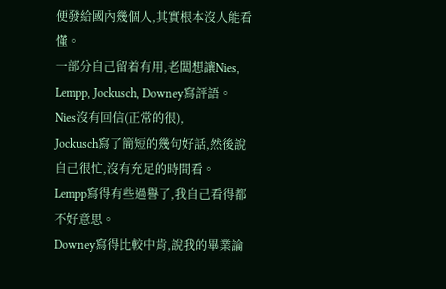便發給國內幾個人,其實根本沒人能看懂。
一部分自己留着有用,老闆想讓Nies, Lempp, Jockusch, Downey寫評語。
Nies沒有回信(正常的很),
Jockusch寫了簡短的幾句好話,然後說自己很忙,沒有充足的時間看。
Lempp寫得有些過譽了,我自己看得都不好意思。
Downey寫得比較中肯,說我的畢業論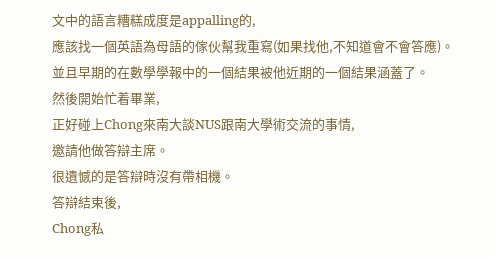文中的語言糟糕成度是appalling的,
應該找一個英語為母語的傢伙幫我重寫(如果找他,不知道會不會答應)。
並且早期的在數學學報中的一個結果被他近期的一個結果涵蓋了。
然後開始忙着畢業,
正好碰上Chong來南大談NUS跟南大學術交流的事情,
邀請他做答辯主席。
很遺憾的是答辯時沒有帶相機。
答辯結束後,
Chong私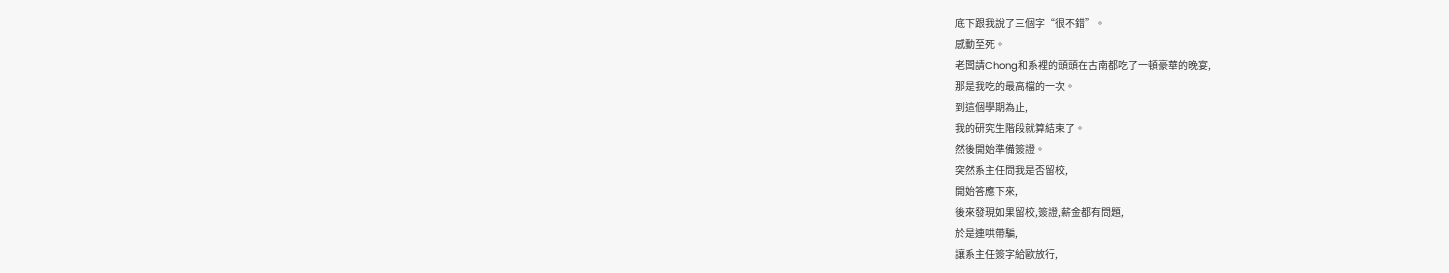底下跟我說了三個字“很不錯”。
感動至死。
老闆請Chong和系裡的頭頭在古南都吃了一頓豪華的晚宴,
那是我吃的最高檔的一次。
到這個學期為止,
我的研究生階段就算結束了。
然後開始準備簽證。
突然系主任問我是否留校,
開始答應下來,
後來發現如果留校,簽證,薪金都有問題,
於是連哄帶騙,
讓系主任簽字給歐放行,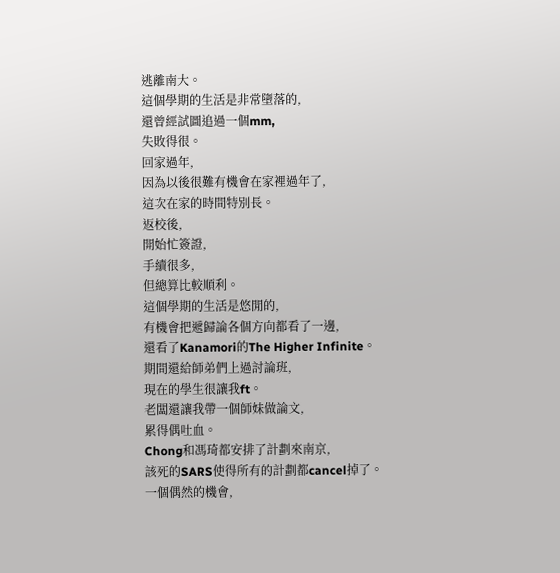逃離南大。
這個學期的生活是非常墮落的,
還曾經試圖追過一個mm,
失敗得很。
回家過年,
因為以後很難有機會在家裡過年了,
這次在家的時間特別長。
返校後,
開始忙簽證,
手續很多,
但總算比較順利。
這個學期的生活是悠閒的,
有機會把遞歸論各個方向都看了一邊,
還看了Kanamori的The Higher Infinite。
期間還給師弟們上過討論班,
現在的學生很讓我ft。
老闆還讓我帶一個師妹做論文,
累得偶吐血。
Chong和馮琦都安排了計劃來南京,
該死的SARS使得所有的計劃都cancel掉了。
一個偶然的機會,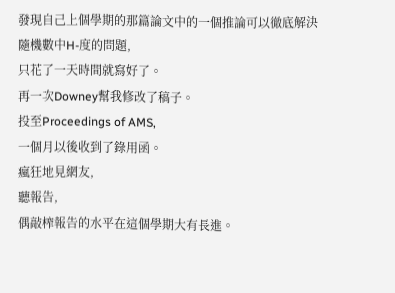發現自己上個學期的那篇論文中的一個推論可以徹底解決隨機數中H-度的問題,
只花了一天時間就寫好了。
再一次Downey幫我修改了稿子。
投至Proceedings of AMS,
一個月以後收到了錄用函。
瘋狂地見網友,
聽報告,
偶敲榨報告的水平在這個學期大有長進。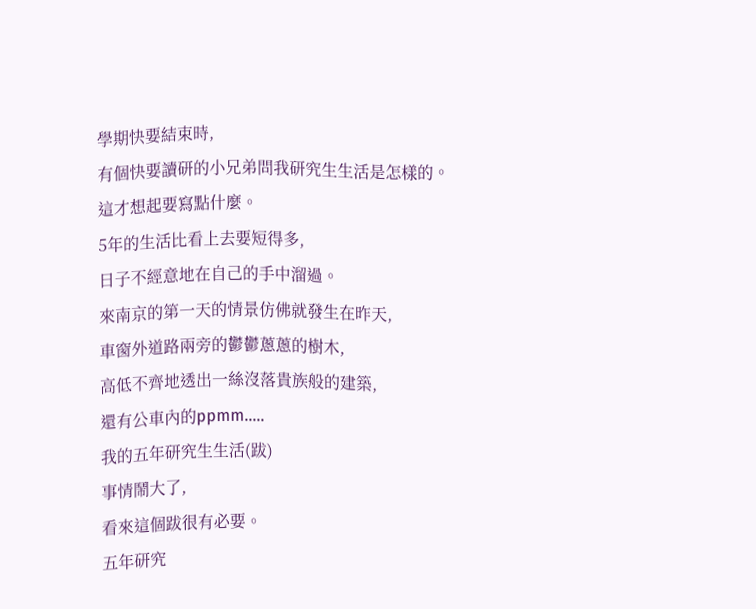學期快要結束時,
有個快要讀研的小兄弟問我研究生生活是怎樣的。
這才想起要寫點什麼。
5年的生活比看上去要短得多,
日子不經意地在自己的手中溜過。
來南京的第一天的情景仿佛就發生在昨天,
車窗外道路兩旁的鬱鬱蔥蔥的樹木,
高低不齊地透出一絲沒落貴族般的建築,
還有公車內的ppmm.....
我的五年研究生生活(跋)
事情鬧大了,
看來這個跋很有必要。
五年研究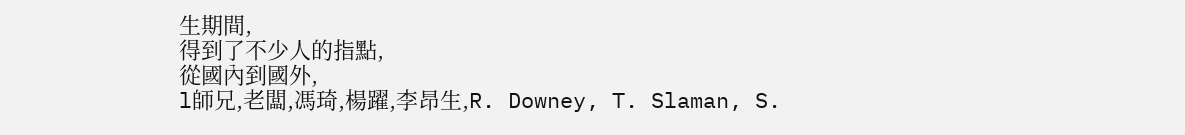生期間,
得到了不少人的指點,
從國內到國外,
l師兄,老闆,馮琦,楊躍,李昂生,R. Downey, T. Slaman, S.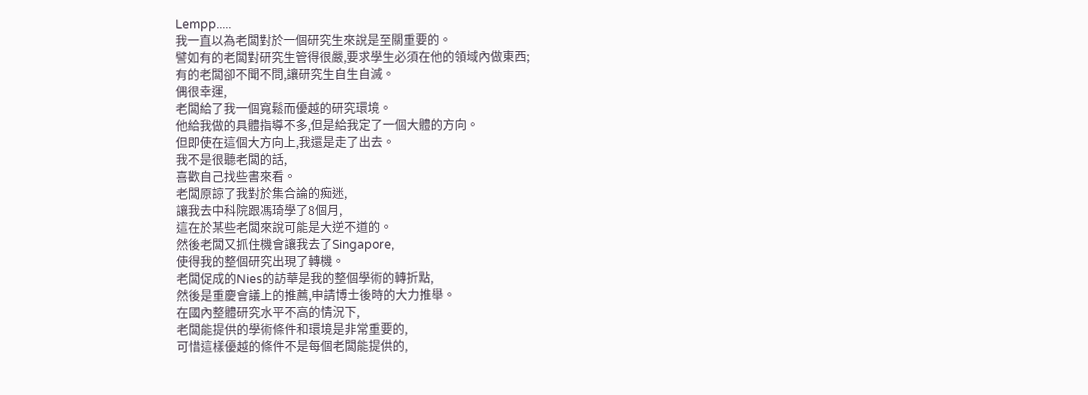Lempp.....
我一直以為老闆對於一個研究生來說是至關重要的。
譬如有的老闆對研究生管得很嚴,要求學生必須在他的領域內做東西;
有的老闆卻不聞不問,讓研究生自生自滅。
偶很幸運,
老闆給了我一個寬鬆而優越的研究環境。
他給我做的具體指導不多,但是給我定了一個大體的方向。
但即使在這個大方向上,我還是走了出去。
我不是很聽老闆的話,
喜歡自己找些書來看。
老闆原諒了我對於集合論的痴迷,
讓我去中科院跟馮琦學了8個月,
這在於某些老闆來說可能是大逆不道的。
然後老闆又抓住機會讓我去了Singapore,
使得我的整個研究出現了轉機。
老闆促成的Nies的訪華是我的整個學術的轉折點,
然後是重慶會議上的推薦,申請博士後時的大力推舉。
在國內整體研究水平不高的情況下,
老闆能提供的學術條件和環境是非常重要的,
可惜這樣優越的條件不是每個老闆能提供的,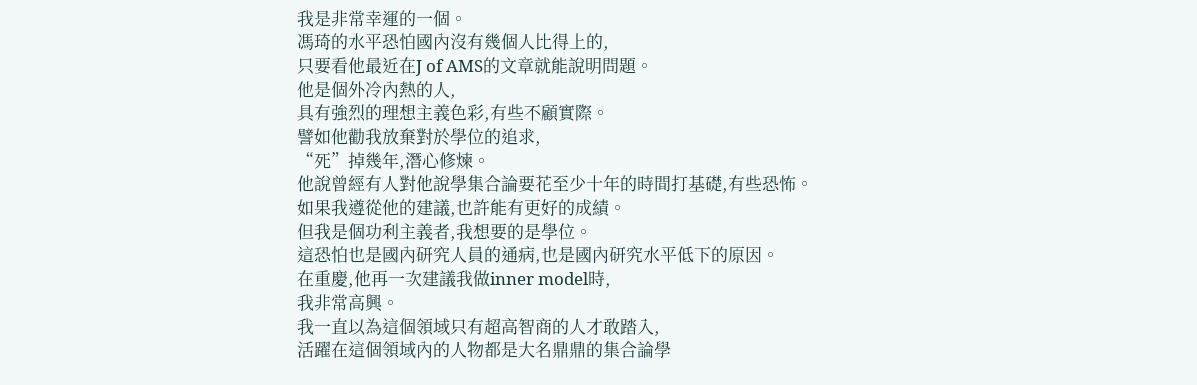我是非常幸運的一個。
馮琦的水平恐怕國內沒有幾個人比得上的,
只要看他最近在J of AMS的文章就能說明問題。
他是個外冷內熱的人,
具有強烈的理想主義色彩,有些不顧實際。
譬如他勸我放棄對於學位的追求,
“死”掉幾年,潛心修煉。
他說曾經有人對他說學集合論要花至少十年的時間打基礎,有些恐怖。
如果我遵從他的建議,也許能有更好的成績。
但我是個功利主義者,我想要的是學位。
這恐怕也是國內研究人員的通病,也是國內研究水平低下的原因。
在重慶,他再一次建議我做inner model時,
我非常高興。
我一直以為這個領域只有超高智商的人才敢踏入,
活躍在這個領域內的人物都是大名鼎鼎的集合論學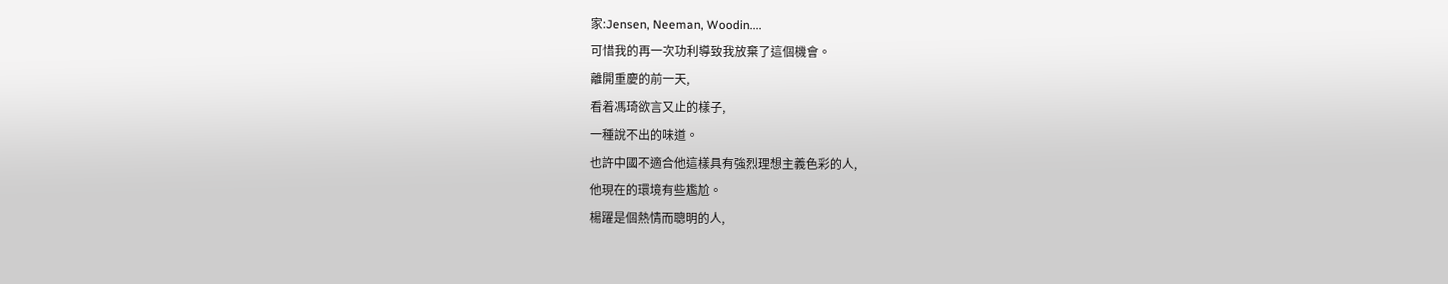家:Jensen, Neeman, Woodin....
可惜我的再一次功利導致我放棄了這個機會。
離開重慶的前一天,
看着馮琦欲言又止的樣子,
一種說不出的味道。
也許中國不適合他這樣具有強烈理想主義色彩的人,
他現在的環境有些尷尬。
楊躍是個熱情而聰明的人,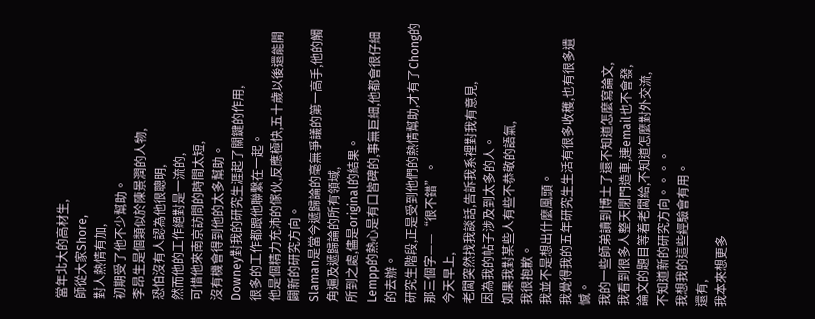當年北大的高材生,
師從大家Shore,
對人熱情有加,
初期受了他不少幫助。
李昂生是個類似於陳景潤的人物,
恐怕沒有人認為他很聰明,
然而他的工作絕對是一流的,
可惜他來南京訪問的時間太短,
沒有機會得到他的太多幫助。
Downey對我的研究生涯起了關鍵的作用,
很多的工作都跟他聯繫在一起。
他是個精力充沛的傢伙,反應極快,五十歲以後還能開闢新的研究方向。
Slaman是當今遞歸論的毫無爭議的第一高手,他的觸角遍及遞歸論的所有領域,
所到之處,儘是original的結果。
Lempp的熱心是有口皆碑的,事無巨細,他都會很仔細的去辦。
研究生階段,正是受到他們的熱情幫助,才有了Chong的那三個字——“很不錯”。
今天早上,
老闆突然找我談話,告訴我系裡對我有意見,
因為我的帖子涉及到太多的人。
如果我對某些人有些不恭敬的語氣,
我很抱歉。
我並不是想出什麼風頭。
我覺得我的五年研究生生活有很多收穫,也有很多遺憾。
我的一些師弟讀到博士了還不知道怎麼寫論文,
我看到很多人整天閉門造車,連email也不會發,
論文的題目等着老闆給,不知道怎麼對外交流,
不知道新的研究方向。。。。
我想我的這些經驗會有用。
還有,
我本來想更多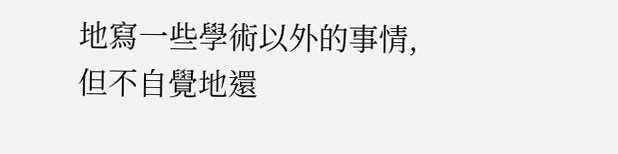地寫一些學術以外的事情,
但不自覺地還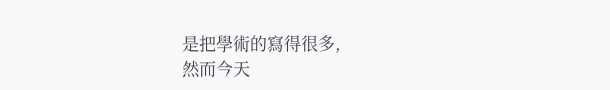是把學術的寫得很多,
然而今天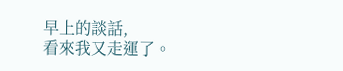早上的談話,
看來我又走運了。